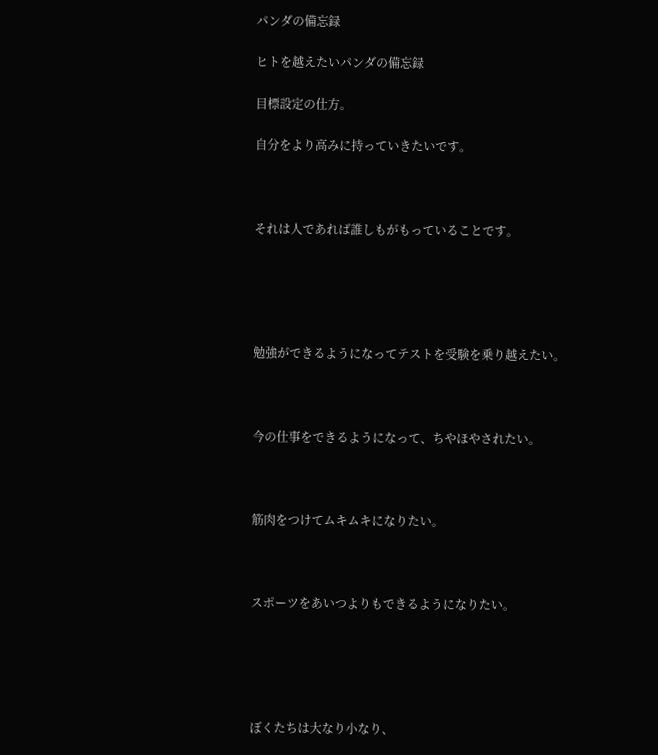パンダの備忘録

ヒトを越えたいパンダの備忘録

目標設定の仕方。

自分をより高みに持っていきたいです。



それは人であれば誰しもがもっていることです。





勉強ができるようになってテストを受験を乗り越えたい。



今の仕事をできるようになって、ちやほやされたい。



筋肉をつけてムキムキになりたい。



スポーツをあいつよりもできるようになりたい。





ぼくたちは大なり小なり、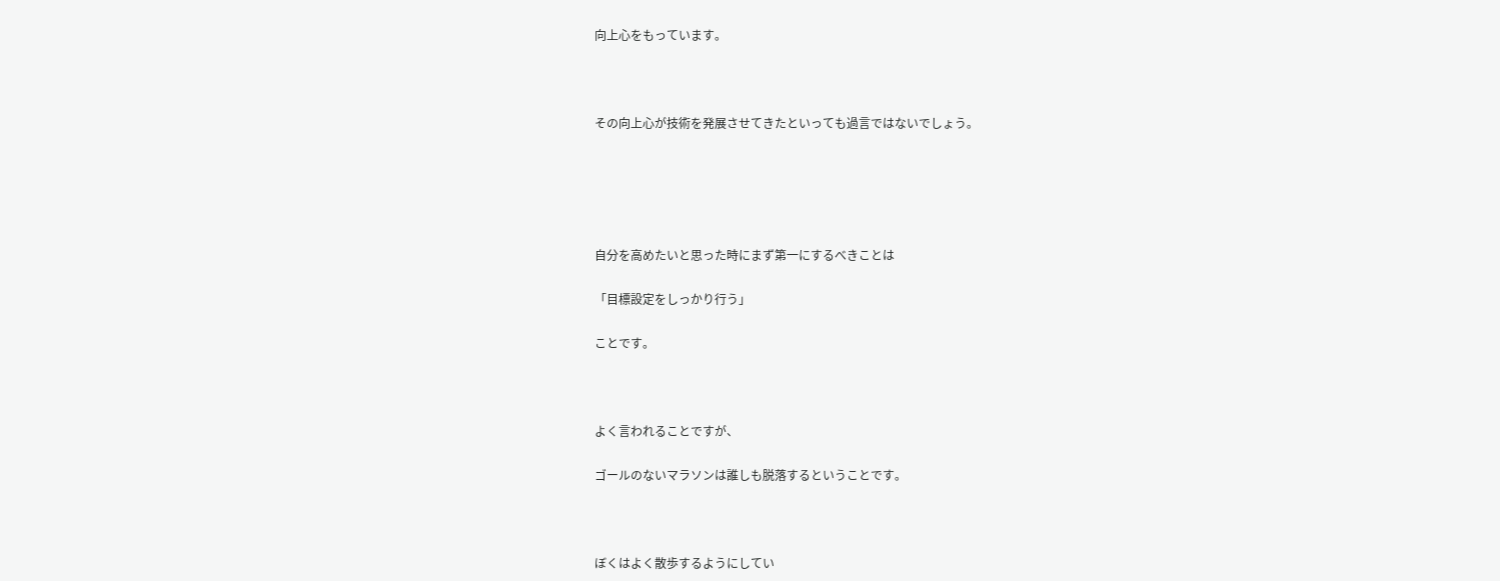向上心をもっています。



その向上心が技術を発展させてきたといっても過言ではないでしょう。





自分を高めたいと思った時にまず第一にするべきことは

「目標設定をしっかり行う」

ことです。



よく言われることですが、

ゴールのないマラソンは誰しも脱落するということです。



ぼくはよく散歩するようにしてい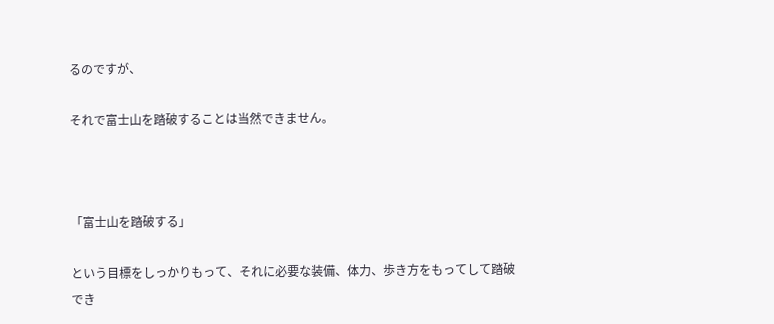るのですが、

それで富士山を踏破することは当然できません。



「富士山を踏破する」

という目標をしっかりもって、それに必要な装備、体力、歩き方をもってして踏破でき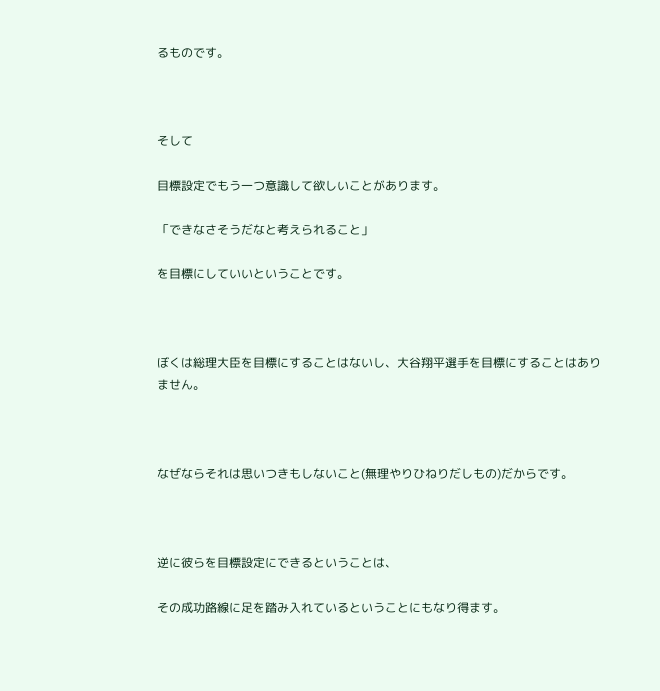るものです。



そして

目標設定でもう一つ意識して欲しいことがあります。

「できなさそうだなと考えられること」

を目標にしていいということです。



ぼくは総理大臣を目標にすることはないし、大谷翔平選手を目標にすることはありません。



なぜならそれは思いつきもしないこと(無理やりひねりだしもの)だからです。



逆に彼らを目標設定にできるということは、

その成功路線に足を踏み入れているということにもなり得ます。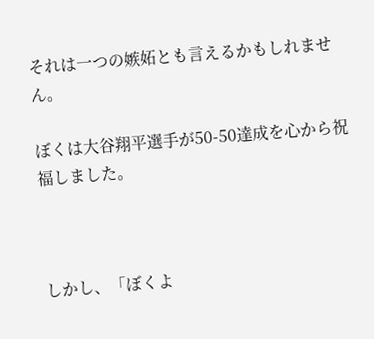それは一つの嫉妬とも言えるかもしれません。

ぼくは大谷翔平選手が50-50達成を心から祝福しました。



しかし、「ぼくよ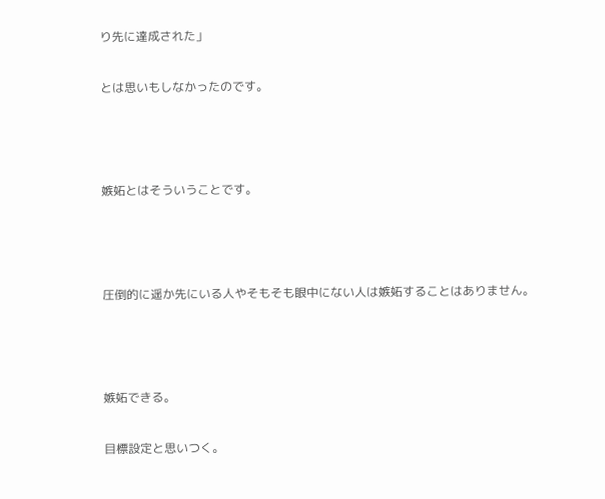り先に達成された」

とは思いもしなかったのです。



嫉妬とはそういうことです。



圧倒的に遥か先にいる人やそもそも眼中にない人は嫉妬することはありません。



嫉妬できる。

目標設定と思いつく。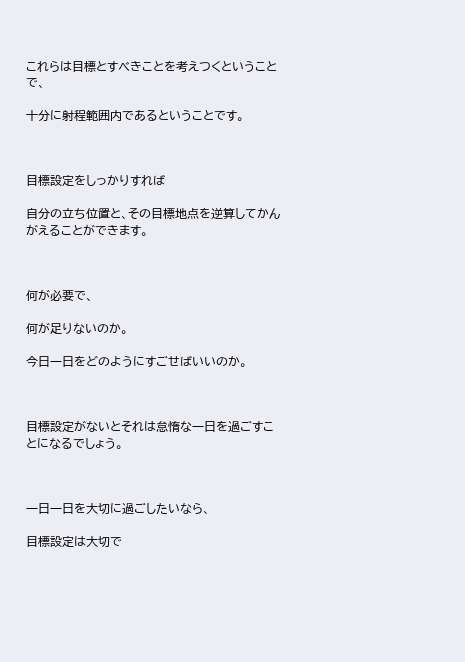これらは目標とすべきことを考えつくということで、

十分に射程範囲内であるということです。



目標設定をしっかりすれば

自分の立ち位置と、その目標地点を逆算してかんがえることができます。



何が必要で、

何が足りないのか。

今日一日をどのようにすごせばいいのか。



目標設定がないとそれは怠惰な一日を過ごすことになるでしょう。



一日一日を大切に過ごしたいなら、

目標設定は大切で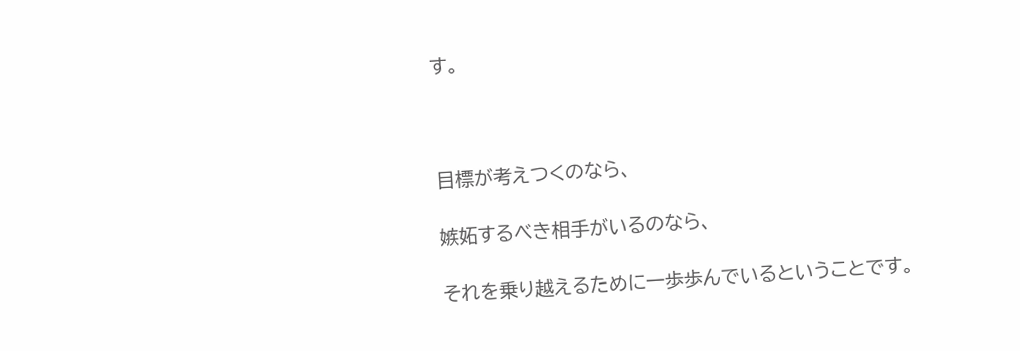す。



目標が考えつくのなら、

嫉妬するべき相手がいるのなら、

それを乗り越えるために一歩歩んでいるということです。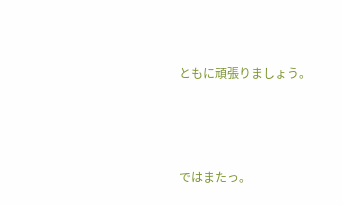ともに頑張りましょう。





ではまたっ。